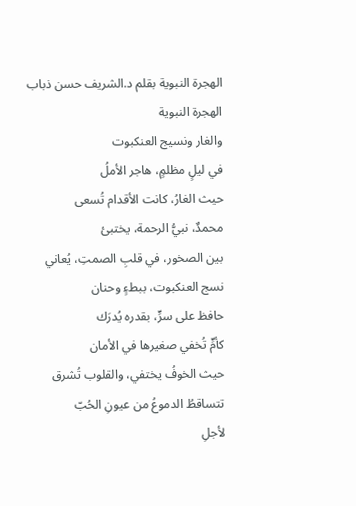الهجرة النبوية بقلم د.الشريف حسن ذباب
الهجرة النبوية
والغار ونسيج العنكبوت
في ليلٍ مظلمٍ، هاجر الأملُ
حيث الغارُ، كانت الأقدام تُسعى
محمدٌ، نبيُّ الرحمة، يختبئ
بين الصخور، في قلبِ الصمتِ، يُعاني
نسج العنكبوت، ببطءٍ وحنان
حافظ على سرٍّ، بقدره يُدرَك
كأمٍّ تُخفي صغيرها في الأمان
حيث الخوفُ يختفي، والقلوب تُشرق
تتساقطُ الدموعُ من عيونِ الحُبّ
لأجلِ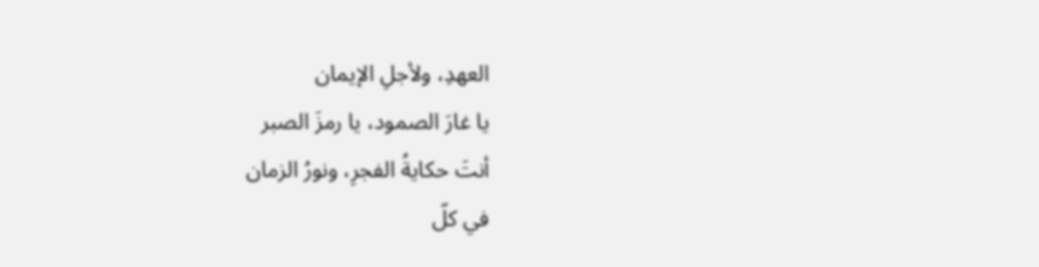العهدِ، ولأجلِ الإيمان
يا غارَ الصمود، يا رمزَ الصبر
أنتَ حكايةُ الفجرِ، ونورُ الزمان
في كلّ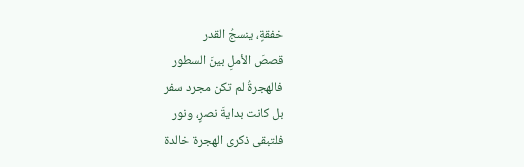خفقةٍ، ينسجُ القدر
قصصَ الأملِ بينَ السطور
فالهجرةُ لم تكن مجرد سفر
بل كانت بدايةَ نصرٍ، ونور
فلتبقى ذكرى الهجرة خالدة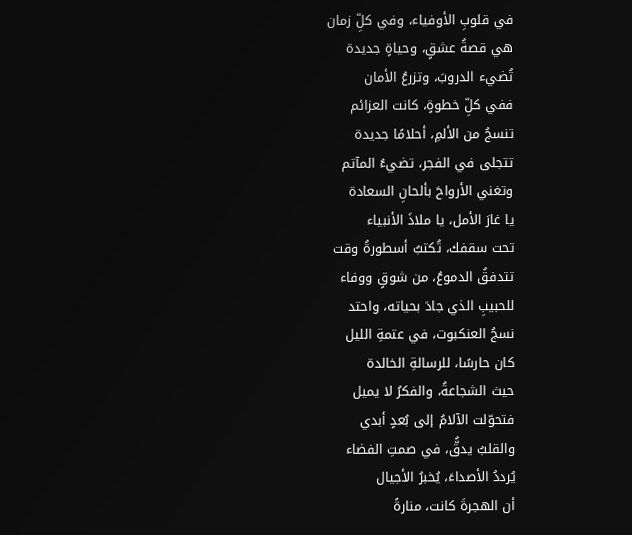في قلوبِ الأوفياء، وفي كلِّ زمان
هي قصةُ عشقٍ، وحياةٍ جديدة
تُضيء الدروبَ، وتزرعُ الأمان
ففي كلِّ خطوةٍ، كانت العزائم
تنسجُ من الألمِ، أحلامًا جديدة
تتجلى في الفجر، تضيءُ المآتم
وتغني الأرواحَ بألحانِ السعادة
يا غارَ الأمل، يا ملاذَ الأنبياء
تحت سقفك، تُكتبُ أسطورةُ وقت
تتدفقُ الدموعُ، من شوقٍ ووفاء
للحبيبِ الذي جادَ بحياته، واحتد
نسجُ العنكبوت، في عتمةِ الليل
كان حارسًا، للرسالةِ الخالدة
حيث الشجاعةُ، والفكرُ لا يميل
فتحوّلت الآلامُ إلى بُعدٍ أبدي
والقلبُ يدقُّ، في صمتِ الفضاء
يُرددُ الأصداءَ، يُخبرُ الأجيال
أن الهجرةَ كانت، منارةً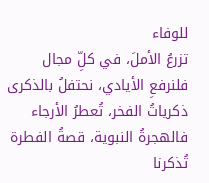للوفاء
تزرعُ الأملَ، في كلِّ مجال
فلنرفعِ الأيادي، نحتفلُ بالذكرى
ذكرياتُ الفخر، تُعطرُ الأرجاء
فالهجرةُ النبوية، قصةُ الفطرة
تُذكرنا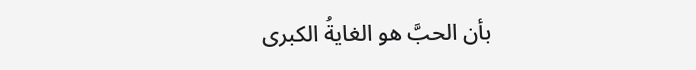بأن الحبَّ هو الغايةُ الكبرى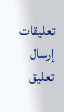تعليقات
إرسال تعليق